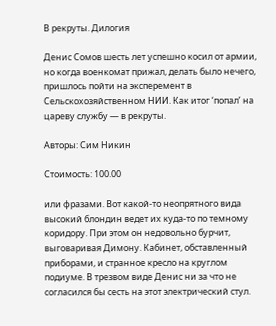В рекруты. Дилогия

Денис Сомов шесть лет успешно косил от армии, но когда военкомат прижал, делать было нечего, пришлось пойти на эксперемент в Сельскохозяйственном НИИ. Как итог ‘попал’ на цареву службу — в рекруты.

Авторы: Сим Никин

Стоимость: 100.00

или фразами. Вот какой-то неопрятного вида высокий блондин ведет их куда-то по темному коридору. При этом он недовольно бурчит, выговаривая Димону. Кабинет, обставленный приборами, и странное кресло на круглом подиуме. В трезвом виде Денис ни за что не согласился бы сесть на этот электрический стул.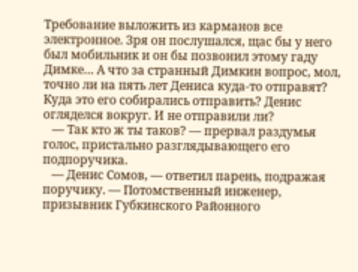Требование выложить из карманов все электронное. Зря он послушался, щас бы у него был мобильник и он бы позвонил этому гаду Димке… А что за странный Димкин вопрос, мол, точно ли на пять лет Дениса куда-то отправят? Куда это его собирались отправить? Денис огляделся вокруг. И не отправили ли?
   — Так кто ж ты таков? — прервал раздумья голос, пристально разглядывающего его подпоручика.
   — Денис Сомов, — ответил парень, подражая поручику. — Потомственный инженер, призывник Губкинского Районного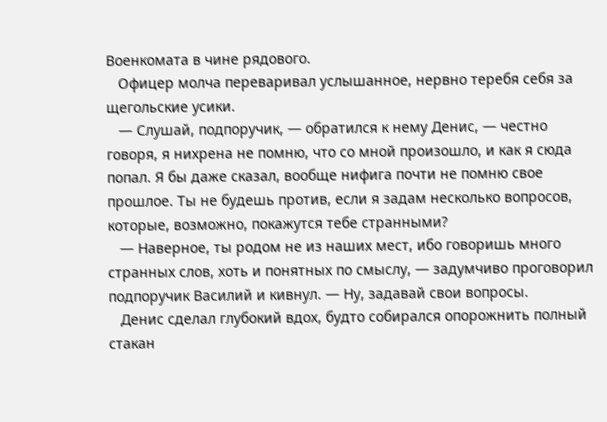Военкомата в чине рядового.
   Офицер молча переваривал услышанное, нервно теребя себя за щегольские усики.
   — Слушай, подпоручик, — обратился к нему Денис, — честно говоря, я нихрена не помню, что со мной произошло, и как я сюда попал. Я бы даже сказал, вообще нифига почти не помню свое прошлое. Ты не будешь против, если я задам несколько вопросов, которые, возможно, покажутся тебе странными?
   — Наверное, ты родом не из наших мест, ибо говоришь много странных слов, хоть и понятных по смыслу, — задумчиво проговорил подпоручик Василий и кивнул. — Ну, задавай свои вопросы.
   Денис сделал глубокий вдох, будто собирался опорожнить полный стакан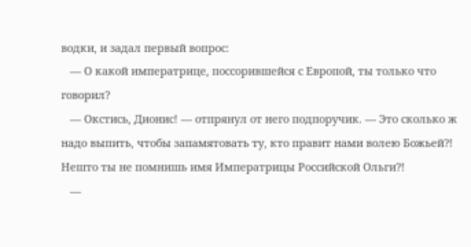водки, и задал первый вопрос:
   — О какой императрице, поссорившейся с Европой, ты только что говорил?
   — Окстись, Дионис! — отпрянул от него подпоручик. — Это сколько ж надо выпить, чтобы запамятовать ту, кто правит нами волею Божьей?! Нешто ты не помнишь имя Императрицы Российской Ольги?!
   —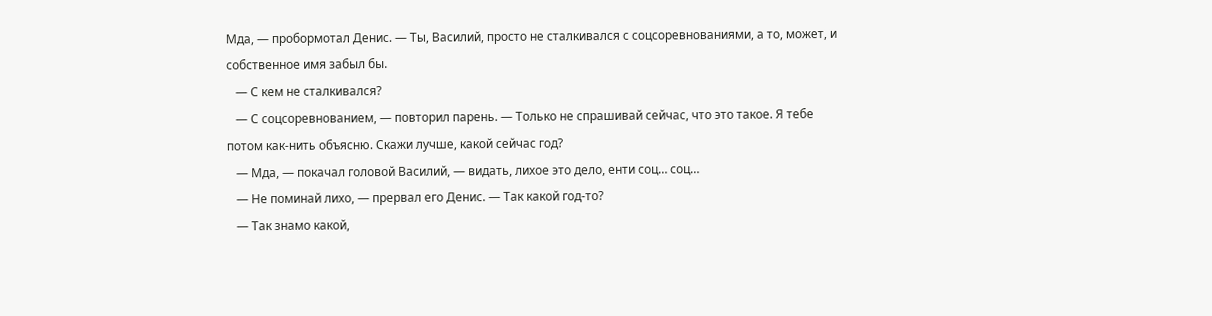Мда, — пробормотал Денис. — Ты, Василий, просто не сталкивался с соцсоревнованиями, а то, может, и собственное имя забыл бы.
   — С кем не сталкивался?
   — С соцсоревнованием, — повторил парень. — Только не спрашивай сейчас, что это такое. Я тебе потом как-нить объясню. Скажи лучше, какой сейчас год?
   — Мда, — покачал головой Василий, — видать, лихое это дело, енти соц… соц…
   — Не поминай лихо, — прервал его Денис. — Так какой год-то?
   — Так знамо какой,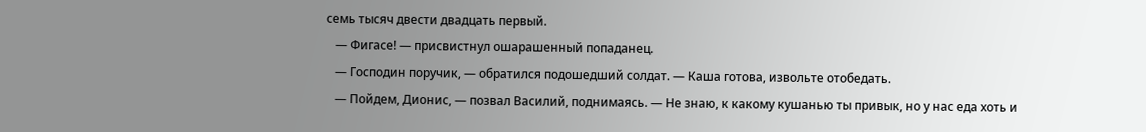семь тысяч двести двадцать первый.
   — Фигасе! — присвистнул ошарашенный попаданец.
   — Господин поручик, — обратился подошедший солдат. — Каша готова, извольте отобедать.
   — Пойдем, Дионис, — позвал Василий, поднимаясь. — Не знаю, к какому кушанью ты привык, но у нас еда хоть и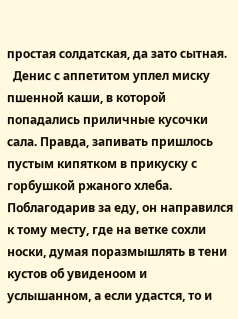простая солдатская, да зато сытная.
  Денис с аппетитом уплел миску пшенной каши, в которой попадались приличные кусочки сала. Правда, запивать пришлось пустым кипятком в прикуску с горбушкой ржаного хлеба. Поблагодарив за еду, он направился к тому месту, где на ветке сохли носки, думая поразмышлять в тени кустов об увиденоом и услышанном, а если удастся, то и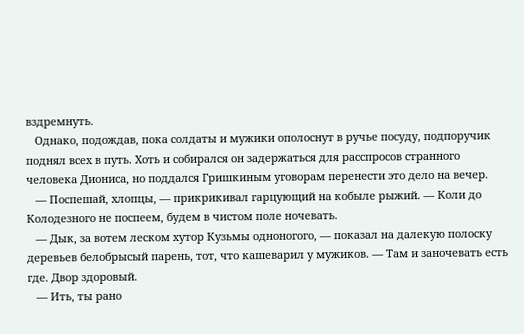вздремнуть.
   Однако, подождав, пока солдаты и мужики ополоснут в ручье посуду, подпоручик поднял всех в путь. Хоть и собирался он задержаться для расспросов странного человека Диониса, но поддался Гришкиным уговорам перенести это дело на вечер.
   — Поспешай, хлопцы, — прикрикивал гарцующий на кобыле рыжий. — Коли до Колодезного не поспеем, будем в чистом поле ночевать.
   — Дык, за вотем леском хутор Кузьмы одноногого, — показал на далекую полоску деревьев белобрысый парень, тот, что кашеварил у мужиков. — Там и заночевать есть где. Двор здоровый.
   — Ить, ты рано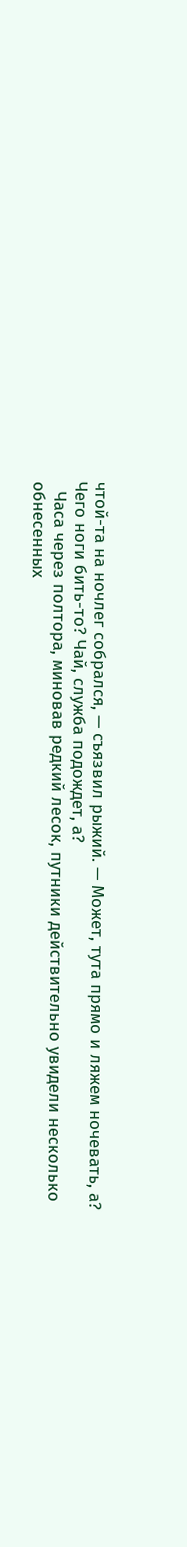чтой-та на ночлег собрался, — съязвил рыжий. — Может, тута прямо и ляжем ночевать, а? Чего ноги бить-то? Чай, служба подождет, а?
  Часа через полтора, миновав редкий лесок, путники действительно увидели несколько обнесенных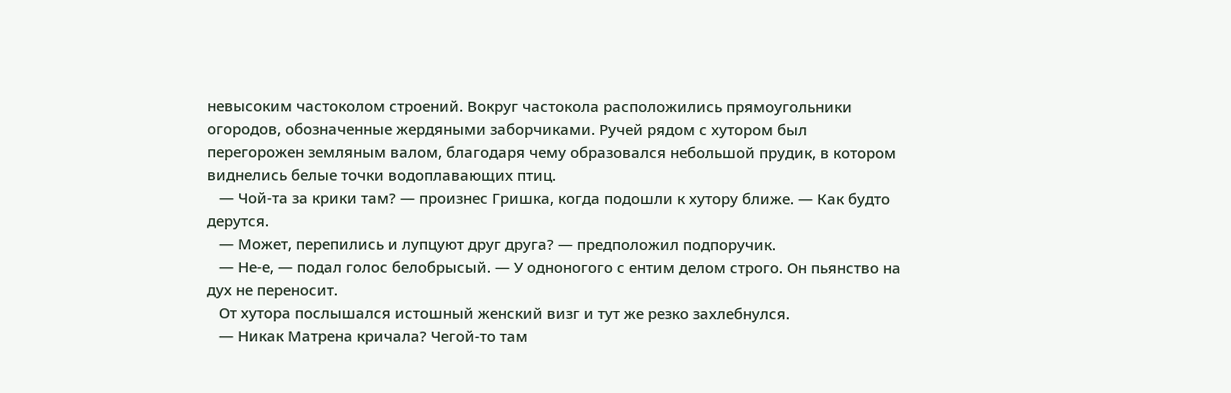невысоким частоколом строений. Вокруг частокола расположились прямоугольники огородов, обозначенные жердяными заборчиками. Ручей рядом с хутором был перегорожен земляным валом, благодаря чему образовался небольшой прудик, в котором виднелись белые точки водоплавающих птиц.
   — Чой-та за крики там? — произнес Гришка, когда подошли к хутору ближе. — Как будто дерутся.
   — Может, перепились и лупцуют друг друга? — предположил подпоручик.
   — Не-е, — подал голос белобрысый. — У одноногого с ентим делом строго. Он пьянство на дух не переносит.
   От хутора послышался истошный женский визг и тут же резко захлебнулся.
   — Никак Матрена кричала? Чегой-то там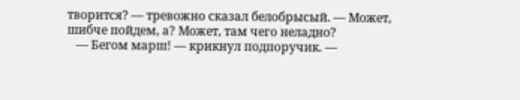творится? — тревожно сказал белобрысый. — Может, шибче пойдем, а? Может, там чего неладно?
   — Бегом марш! — крикнул подпоручик. —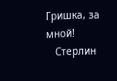Гришка, за мной!
   Стерлин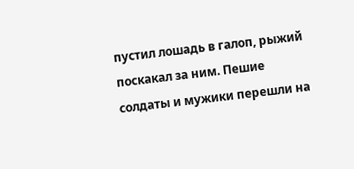пустил лошадь в галоп, рыжий поскакал за ним. Пешие солдаты и мужики перешли на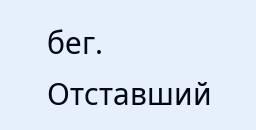бег. Отставший